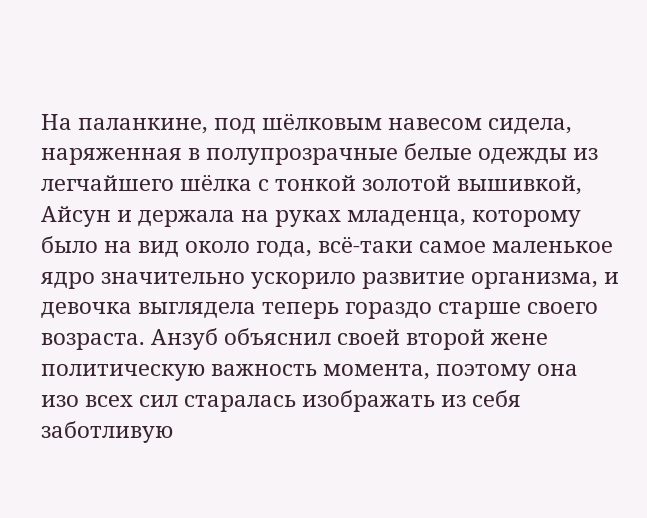На паланкине, под шёлковым навесом сидела, наряженная в полупрозрачные белые одежды из легчайшего шёлка с тонкой золотой вышивкой, Айсун и держала на руках младенца, которому было на вид около года, всё-таки самое маленькое ядро значительно ускорило развитие организма, и девочка выглядела теперь гораздо старше своего возраста. Анзуб объяснил своей второй жене политическую важность момента, поэтому она изо всех сил старалась изображать из себя заботливую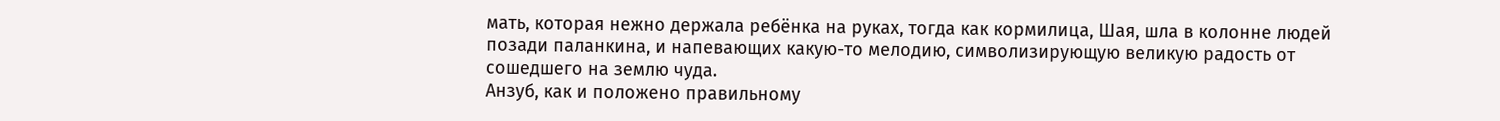мать, которая нежно держала ребёнка на руках, тогда как кормилица, Шая, шла в колонне людей позади паланкина, и напевающих какую-то мелодию, символизирующую великую радость от сошедшего на землю чуда.
Анзуб, как и положено правильному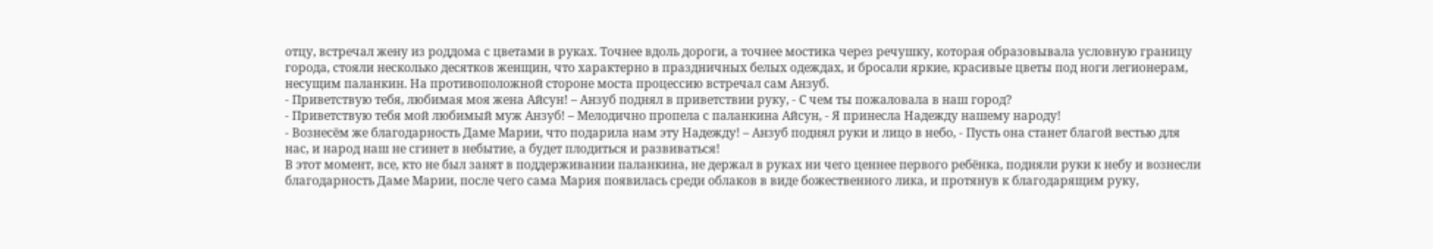отцу, встречал жену из роддома с цветами в руках. Точнее вдоль дороги, а точнее мостика через речушку, которая образовывала условную границу города, стояли несколько десятков женщин, что характерно в праздничных белых одеждах, и бросали яркие, красивые цветы под ноги легионерам, несущим паланкин. На противоположной стороне моста процессию встречал сам Анзуб.
- Приветствую тебя, любимая моя жена Айсун! – Анзуб поднял в приветствии руку, - С чем ты пожаловала в наш город?
- Приветствую тебя мой любимый муж Анзуб! – Мелодично пропела с паланкина Айсун, - Я принесла Надежду нашему народу!
- Вознесём же благодарность Даме Марии, что подарила нам эту Надежду! – Анзуб поднял руки и лицо в небо, - Пусть она станет благой вестью для нас, и народ наш не сгинет в небытие, а будет плодиться и развиваться!
В этот момент, все, кто не был занят в поддерживании паланкина, не держал в руках ни чего ценнее первого ребёнка, подняли руки к небу и вознесли благодарность Даме Марии, после чего сама Мария появилась среди облаков в виде божественного лика, и протянув к благодарящим руку,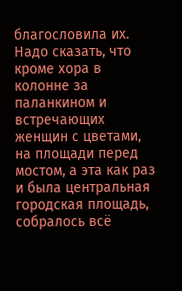благословила их.
Надо сказать, что кроме хора в колонне за паланкином и встречающих женщин с цветами, на площади перед мостом, а эта как раз и была центральная городская площадь, собралось всё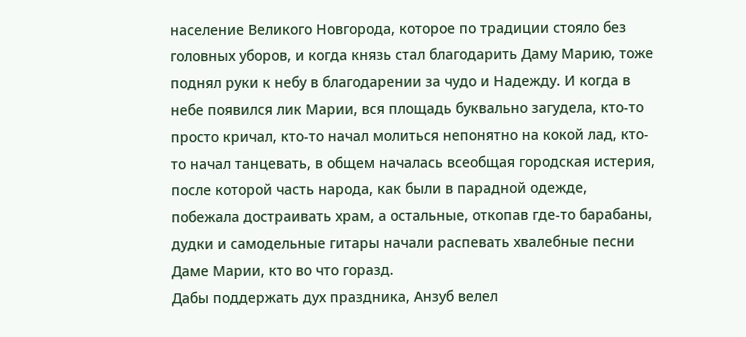население Великого Новгорода, которое по традиции стояло без головных уборов, и когда князь стал благодарить Даму Марию, тоже поднял руки к небу в благодарении за чудо и Надежду. И когда в небе появился лик Марии, вся площадь буквально загудела, кто-то просто кричал, кто-то начал молиться непонятно на кокой лад, кто-то начал танцевать, в общем началась всеобщая городская истерия, после которой часть народа, как были в парадной одежде, побежала достраивать храм, а остальные, откопав где-то барабаны, дудки и самодельные гитары начали распевать хвалебные песни Даме Марии, кто во что горазд.
Дабы поддержать дух праздника, Анзуб велел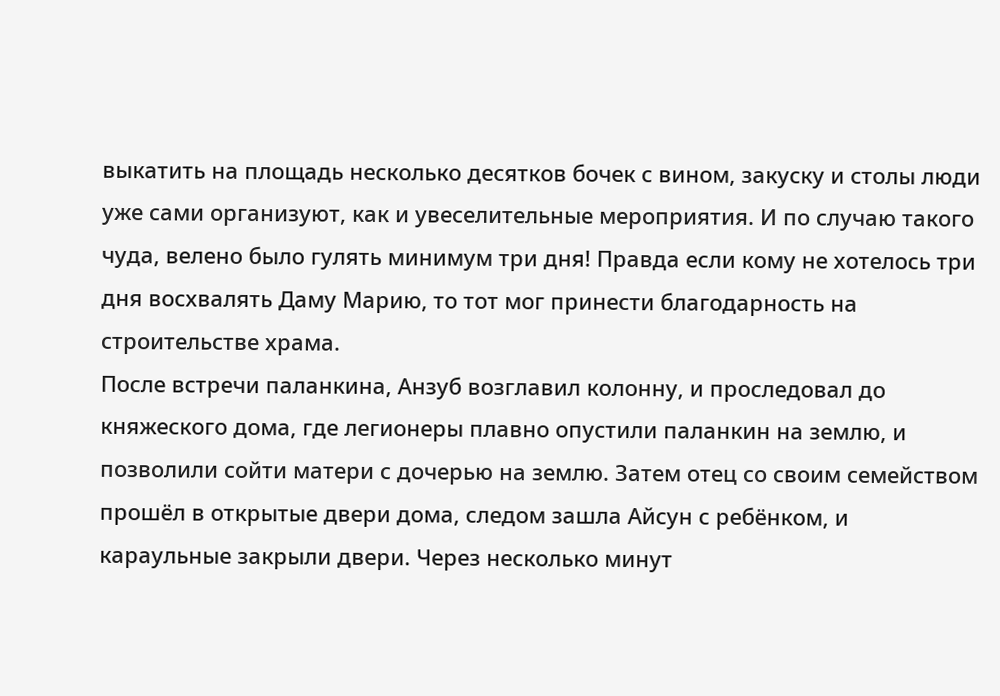выкатить на площадь несколько десятков бочек с вином, закуску и столы люди уже сами организуют, как и увеселительные мероприятия. И по случаю такого чуда, велено было гулять минимум три дня! Правда если кому не хотелось три дня восхвалять Даму Марию, то тот мог принести благодарность на строительстве храма.
После встречи паланкина, Анзуб возглавил колонну, и проследовал до княжеского дома, где легионеры плавно опустили паланкин на землю, и позволили сойти матери с дочерью на землю. Затем отец со своим семейством прошёл в открытые двери дома, следом зашла Айсун с ребёнком, и караульные закрыли двери. Через несколько минут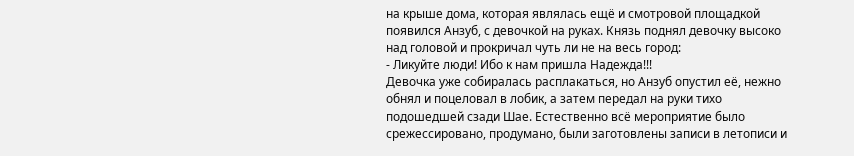на крыше дома, которая являлась ещё и смотровой площадкой появился Анзуб, с девочкой на руках. Князь поднял девочку высоко над головой и прокричал чуть ли не на весь город:
- Ликуйте люди! Ибо к нам пришла Надежда!!!
Девочка уже собиралась расплакаться, но Анзуб опустил её, нежно обнял и поцеловал в лобик, а затем передал на руки тихо подошедшей сзади Шае. Естественно всё мероприятие было срежессировано, продумано, были заготовлены записи в летописи и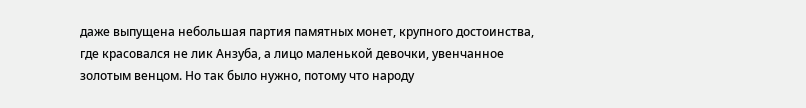даже выпущена небольшая партия памятных монет, крупного достоинства, где красовался не лик Анзуба, а лицо маленькой девочки, увенчанное золотым венцом. Но так было нужно, потому что народу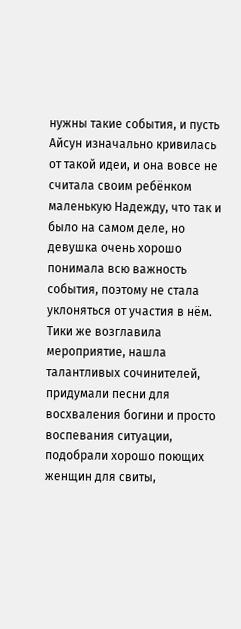нужны такие события, и пусть Айсун изначально кривилась от такой идеи, и она вовсе не считала своим ребёнком маленькую Надежду, что так и было на самом деле, но девушка очень хорошо понимала всю важность события, поэтому не стала уклоняться от участия в нём. Тики же возглавила мероприятие, нашла талантливых сочинителей, придумали песни для восхваления богини и просто воспевания ситуации, подобрали хорошо поющих женщин для свиты,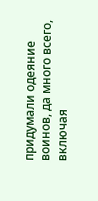придумали одеяние воинов, да много всего, включая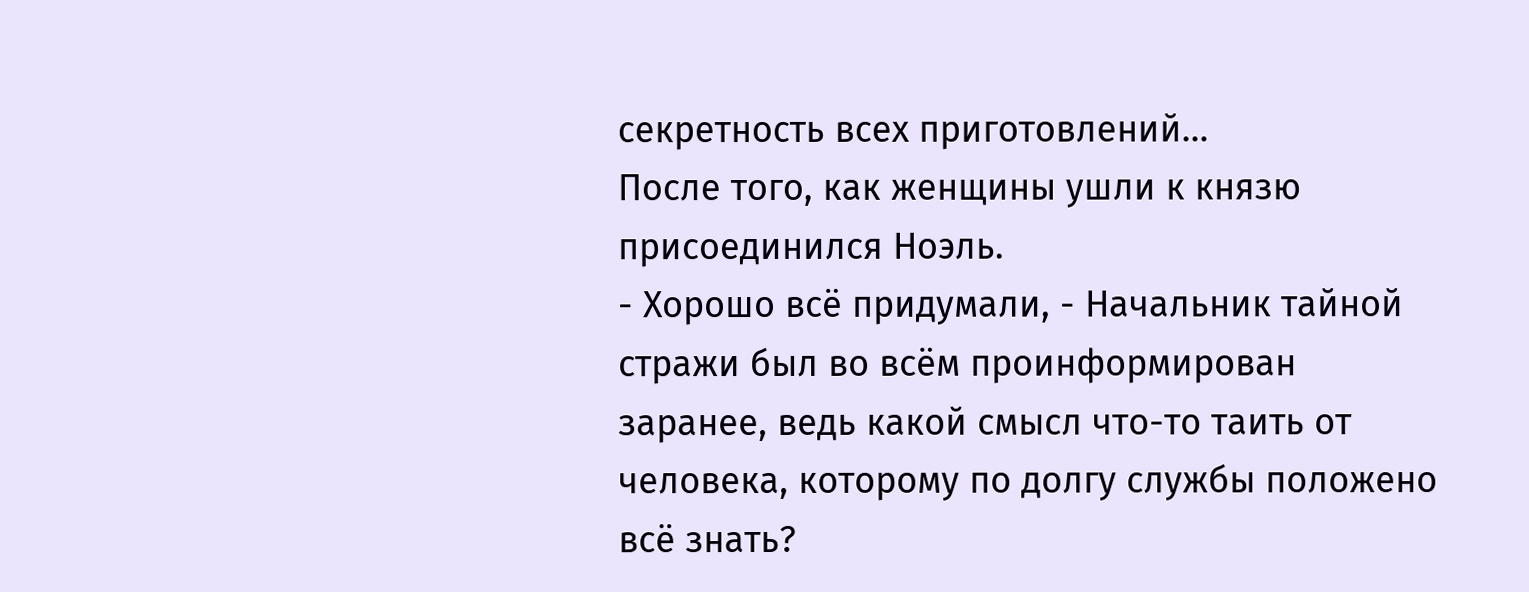секретность всех приготовлений…
После того, как женщины ушли к князю присоединился Ноэль.
- Хорошо всё придумали, - Начальник тайной стражи был во всём проинформирован заранее, ведь какой смысл что-то таить от человека, которому по долгу службы положено всё знать?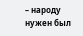– народу нужен был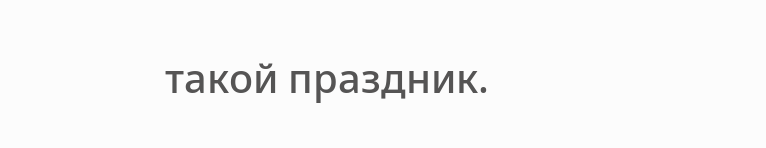такой праздник.